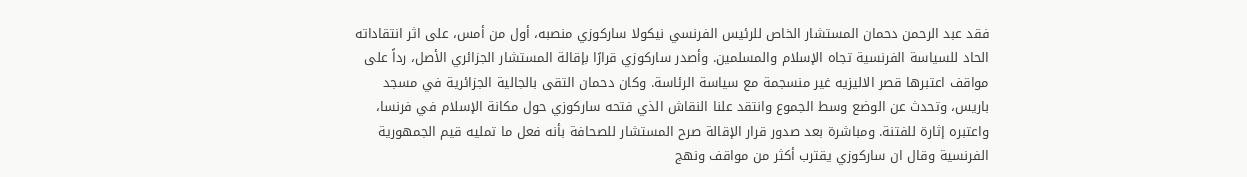فقد عبد الرحمن دحمان المستشار الخاص للرئيس الفرنسي نيكولا ساركوزي منصبه، أول من أمس، على اثر انتقاداته الحاد للسياسة الفرنسية تجاه الإسلام والمسلمين. وأصدر ساركوزي قرارًا بإقالة المستشار الجزائري الأصل، رداً على مواقف اعتبرها قصر الاليزيه غير منسجمة مع سياسة الرئاسة. وكان دحمان التقى بالجالية الجزائرية في مسجد باريس، وتحدث عن الوضع وسط الجموع وانتقد علنا النقاش الذي فتحه ساركوزي حول مكانة الإسلام في فرنسا، واعتبره إثارة للفتنة. ومباشرة بعد صدور قرار الإقالة صرح المستشار للصحافة بأنه فعل ما تمليه قيم الجمهورية الفرنسية وقال ان ساركوزي يقترب أكثر من مواقف ونهج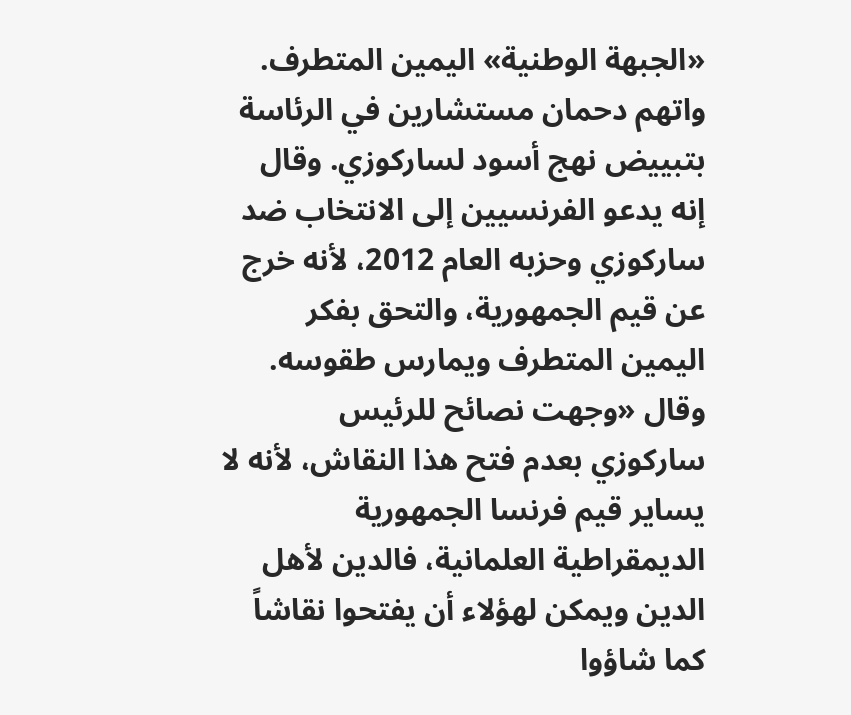«الجبهة الوطنية» اليمين المتطرف. واتهم دحمان مستشارين في الرئاسة بتبييض نهج أسود لساركوزي. وقال إنه يدعو الفرنسيين إلى الانتخاب ضد ساركوزي وحزبه العام 2012، لأنه خرج عن قيم الجمهورية، والتحق بفكر اليمين المتطرف ويمارس طقوسه. وقال «وجهت نصائح للرئيس ساركوزي بعدم فتح هذا النقاش، لأنه لا يساير قيم فرنسا الجمهورية الديمقراطية العلمانية، فالدين لأهل الدين ويمكن لهؤلاء أن يفتحوا نقاشاً كما شاؤوا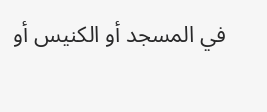في المسجد أو الكنيس أو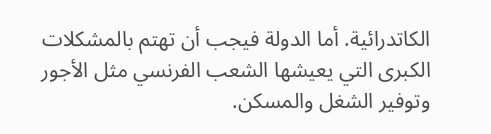الكاتدرائية. أما الدولة فيجب أن تهتم بالمشكلات الكبرى التي يعيشها الشعب الفرنسي مثل الأجور وتوفير الشغل والمسكن.